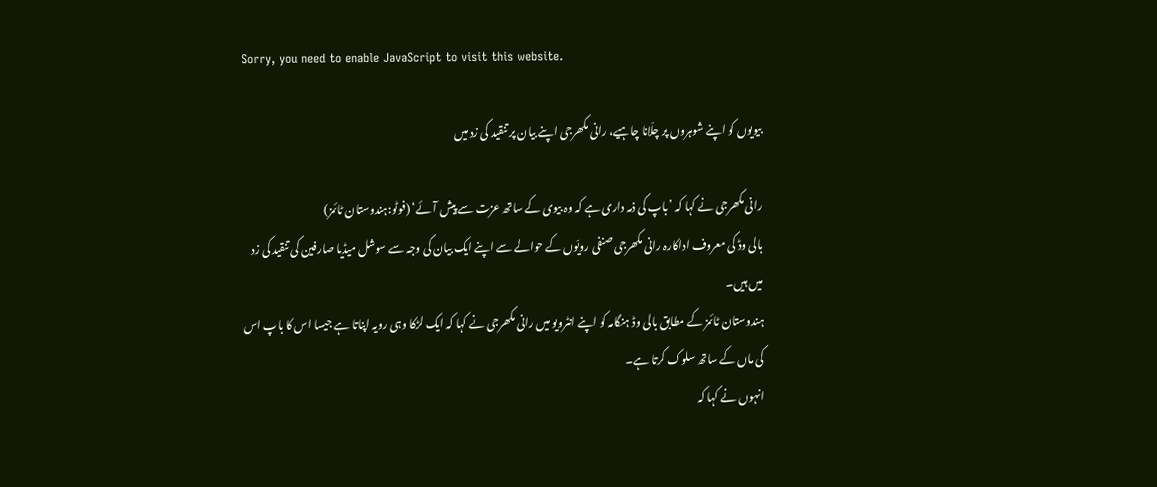Sorry, you need to enable JavaScript to visit this website.

بیویوں کو اپنے شوہروں پر چلّانا چاہیے، رانی مکھرجی اپنے بیان پر تنقید کی زد میں

رانی مکھرجی نے کہا کہ ’باپ کی ذمہ داری ہے کہ وہ بیوی کے ساتھ عزت سے پیش آئے‘ (فوٹو:ہندوستان ٹائمز)
بالی وڈ کی معروف اداکارہ رانی مکھرجی صنفی رویّوں کے حوالے سے اپنے ایک بیان کی وجہ سے سوشل میڈیا صارفین کی تنقید کی زد میں ہیں۔
ہندوستان ٹائمز کے مطابق بالی وڈ ہنگامہ کو اپنے انٹرویو میں رانی مکھرجی نے کہا کہ ایک لڑکا وہی رویہ اپناتا ہے جیسا اس کا باپ اس کی ماں کے ساتھ سلوک کرتا ہے۔
انہوں نے کہا کہ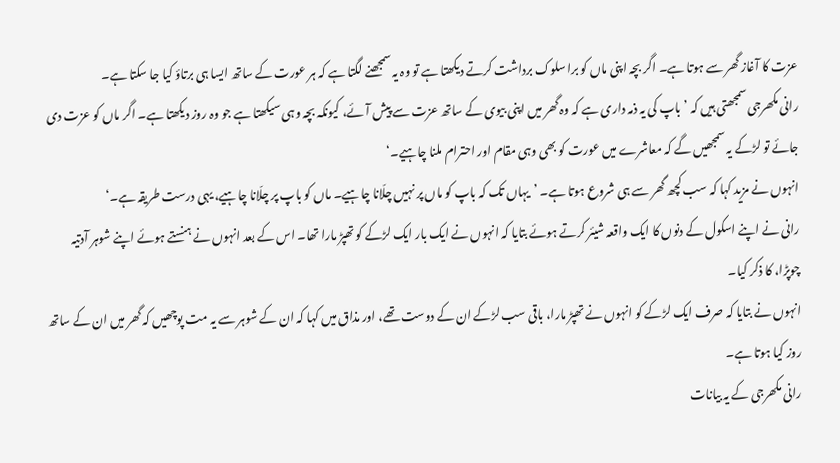عزت کا آغاز گھر سے ہوتا ہے۔ اگر بچہ اپنی ماں کو برا سلوک برداشت کرتے دیکھتا ہے تو وہ یہ سمجھنے لگتا ہے کہ ہر عورت کے ساتھ ایسا ہی برتاؤ کیا جا سکتا ہے۔
رانی مکھرجی سمجھتی ہیں کہ ’باپ کی یہ ذمہ داری ہے کہ وہ گھر میں اپنی بیوی کے ساتھ عزت سے پیش آئے، کیونکہ بچہ وہی سیکھتا ہے جو وہ روز دیکھتا ہے۔ اگر ماں کو عزت دی جائے تو لڑکے یہ سمجھیں گے کہ معاشرے میں عورت کو بھی وہی مقام اور احترام ملنا چاہیے۔‘
انہوں نے مزید کہا کہ سب کچھ گھر سے ہی شروع ہوتا ہے۔ ’یہاں تک کہ باپ کو ماں پر نہیں چلّانا چاہیے۔ ماں کو باپ پر چلّانا چاہیے، یہی درست طریقہ ہے۔‘
رانی نے اپنے اسکول کے دنوں کا ایک واقعہ شیئر کرتے ہوئے بتایا کہ انہوں نے ایک بار ایک لڑکے کو تھپڑ مارا تھا۔ اس کے بعد انہوں نے ہنستے ہوئے اپنے شوہر آدتیہ چوپڑا، کا ذکر کیا۔
انہوں نے بتایا کہ صرف ایک لڑکے کو انہوں نے تھپڑ مارا، باقی سب لڑکے ان کے دوست تھے، اور مذاق میں کہا کہ ان کے شوہر سے یہ مت پوچھیں کہ گھر میں ان کے ساتھ روز کیا ہوتا ہے۔
رانی مکھرجی کے یہ بیانات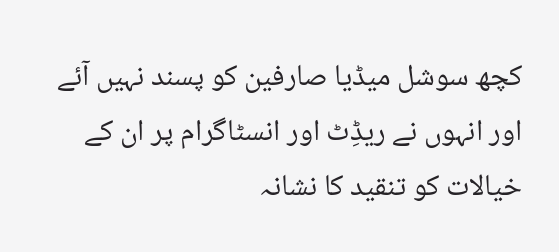کچھ سوشل میڈیا صارفین کو پسند نہیں آئے اور انہوں نے ریڈِٹ اور انسٹاگرام پر ان کے خیالات کو تنقید کا نشانہ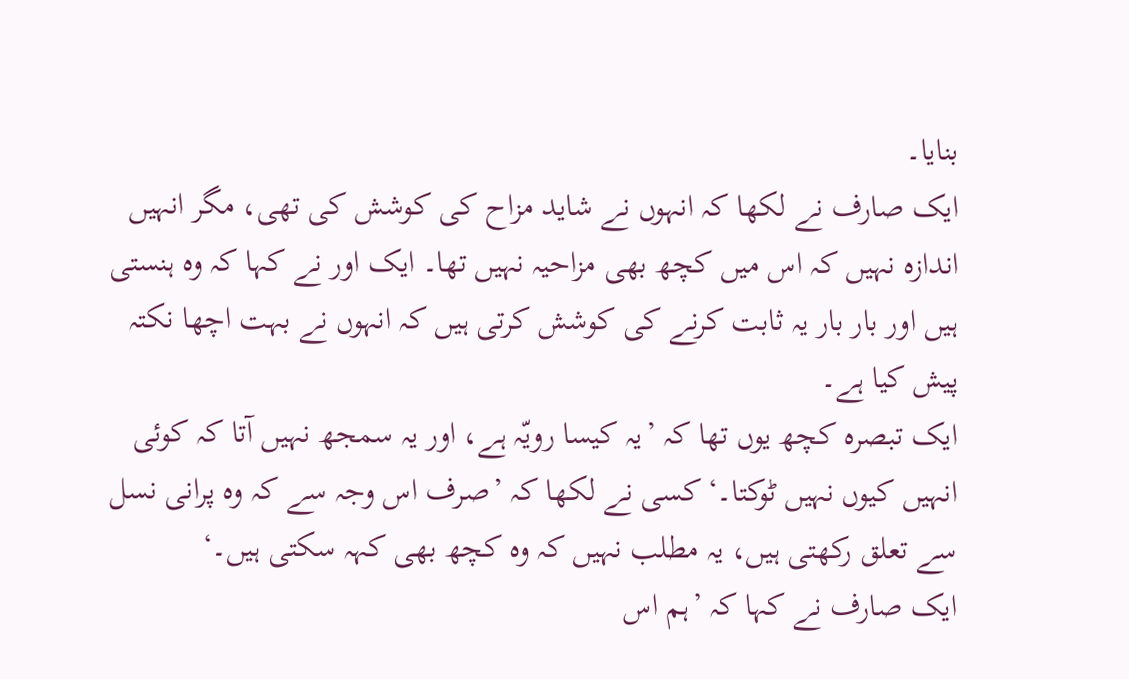بنایا۔
ایک صارف نے لکھا کہ انہوں نے شاید مزاح کی کوشش کی تھی، مگر انہیں اندازہ نہیں کہ اس میں کچھ بھی مزاحیہ نہیں تھا۔ ایک اور نے کہا کہ وہ ہنستی ہیں اور بار بار یہ ثابت کرنے کی کوشش کرتی ہیں کہ انہوں نے بہت اچھا نکتہ پیش کیا ہے۔
ایک تبصرہ کچھ یوں تھا کہ ’یہ کیسا رویّہ ہے، اور یہ سمجھ نہیں آتا کہ کوئی انہیں کیوں نہیں ٹوکتا۔‘ کسی نے لکھا کہ ’صرف اس وجہ سے کہ وہ پرانی نسل سے تعلق رکھتی ہیں، یہ مطلب نہیں کہ وہ کچھ بھی کہہ سکتی ہیں۔‘
ایک صارف نے کہا کہ ’ہم اس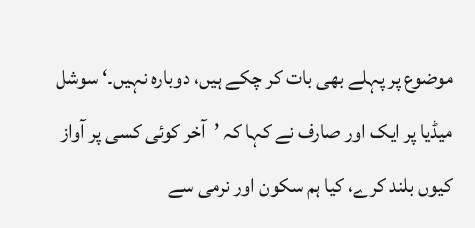موضوع پر پہلے بھی بات کر چکے ہیں، دوبارہ نہیں۔‘ سوشل میڈیا پر ایک اور صارف نے کہا کہ ’آخر کوئی کسی پر آواز کیوں بلند کرے، کیا ہم سکون اور نرمی سے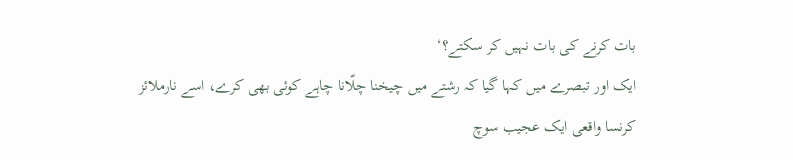بات کرنے کی بات نہیں کر سکتے؟‘
ایک اور تبصرے میں کہا گیا کہ رشتے میں چیخنا چلّانا چاہے کوئی بھی کرے، اسے نارملائز کرنسا واقعی ایک عجیب سوچ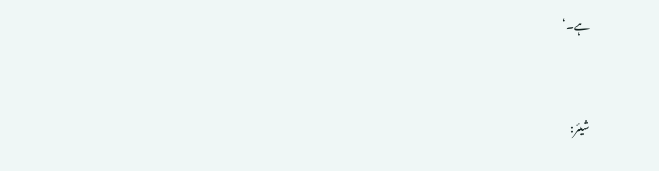ہے۔‘



شیئر: